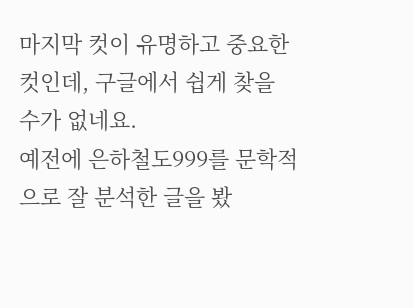마지막 컷이 유명하고 중요한 컷인데, 구글에서 쉽게 찾을 수가 없네요.
예전에 은하철도999를 문학적으로 잘 분석한 글을 봤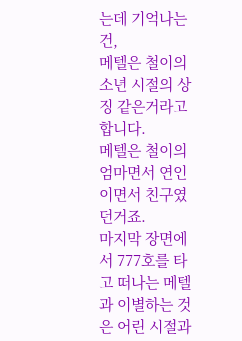는데 기억나는건,
메텔은 철이의 소년 시절의 상징 같은거라고 합니다.
메텔은 철이의 엄마면서 연인이면서 친구였던거죠.
마지막 장면에서 777호를 타고 떠나는 메텔과 이별하는 것은 어린 시절과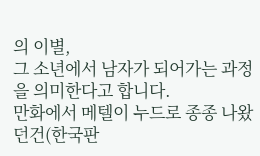의 이별,
그 소년에서 남자가 되어가는 과정을 의미한다고 합니다.
만화에서 메텔이 누드로 종종 나왔던건(한국판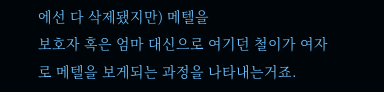에선 다 삭제됐지만) 메텔을
보호자 혹은 엄마 대신으로 여기던 철이가 여자로 메텔을 보게되는 과정을 나타내는거죠.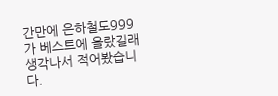간만에 은하철도999가 베스트에 올랐길래 생각나서 적어봤습니다.